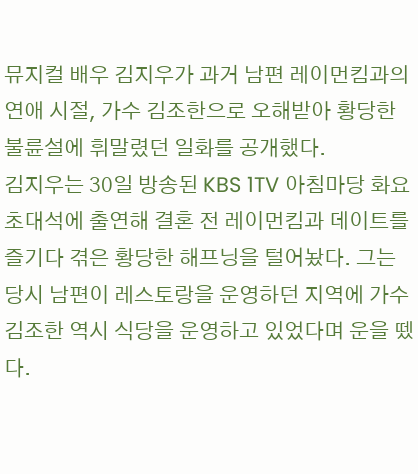뮤지컬 배우 김지우가 과거 남편 레이먼킴과의 연애 시절, 가수 김조한으로 오해받아 황당한 불륜설에 휘말렸던 일화를 공개했다.
김지우는 30일 방송된 KBS 1TV 아침마당 화요초대석에 출연해 결혼 전 레이먼킴과 데이트를 즐기다 겪은 황당한 해프닝을 털어놨다. 그는 당시 남편이 레스토랑을 운영하던 지역에 가수 김조한 역시 식당을 운영하고 있었다며 운을 뗐다.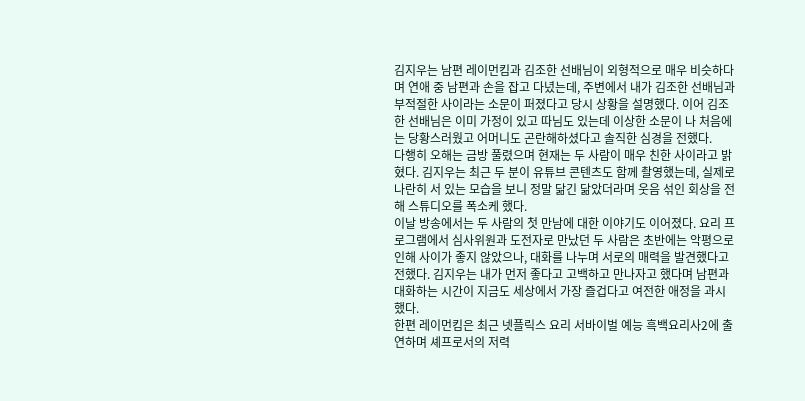김지우는 남편 레이먼킴과 김조한 선배님이 외형적으로 매우 비슷하다며 연애 중 남편과 손을 잡고 다녔는데, 주변에서 내가 김조한 선배님과 부적절한 사이라는 소문이 퍼졌다고 당시 상황을 설명했다. 이어 김조한 선배님은 이미 가정이 있고 따님도 있는데 이상한 소문이 나 처음에는 당황스러웠고 어머니도 곤란해하셨다고 솔직한 심경을 전했다.
다행히 오해는 금방 풀렸으며 현재는 두 사람이 매우 친한 사이라고 밝혔다. 김지우는 최근 두 분이 유튜브 콘텐츠도 함께 촬영했는데, 실제로 나란히 서 있는 모습을 보니 정말 닮긴 닮았더라며 웃음 섞인 회상을 전해 스튜디오를 폭소케 했다.
이날 방송에서는 두 사람의 첫 만남에 대한 이야기도 이어졌다. 요리 프로그램에서 심사위원과 도전자로 만났던 두 사람은 초반에는 악평으로 인해 사이가 좋지 않았으나, 대화를 나누며 서로의 매력을 발견했다고 전했다. 김지우는 내가 먼저 좋다고 고백하고 만나자고 했다며 남편과 대화하는 시간이 지금도 세상에서 가장 즐겁다고 여전한 애정을 과시했다.
한편 레이먼킴은 최근 넷플릭스 요리 서바이벌 예능 흑백요리사2에 출연하며 셰프로서의 저력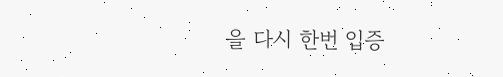을 다시 한번 입증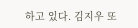하고 있다. 김지우 또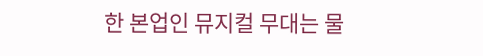한 본업인 뮤지컬 무대는 물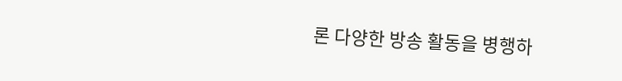론 다양한 방송 활동을 병행하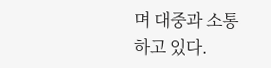며 대중과 소통하고 있다.